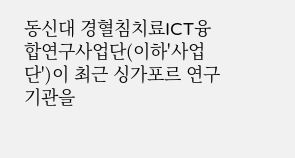동신대 경혈침치료ICT융합연구사업단(이하'사업단')이 최근 싱가포르 연구기관을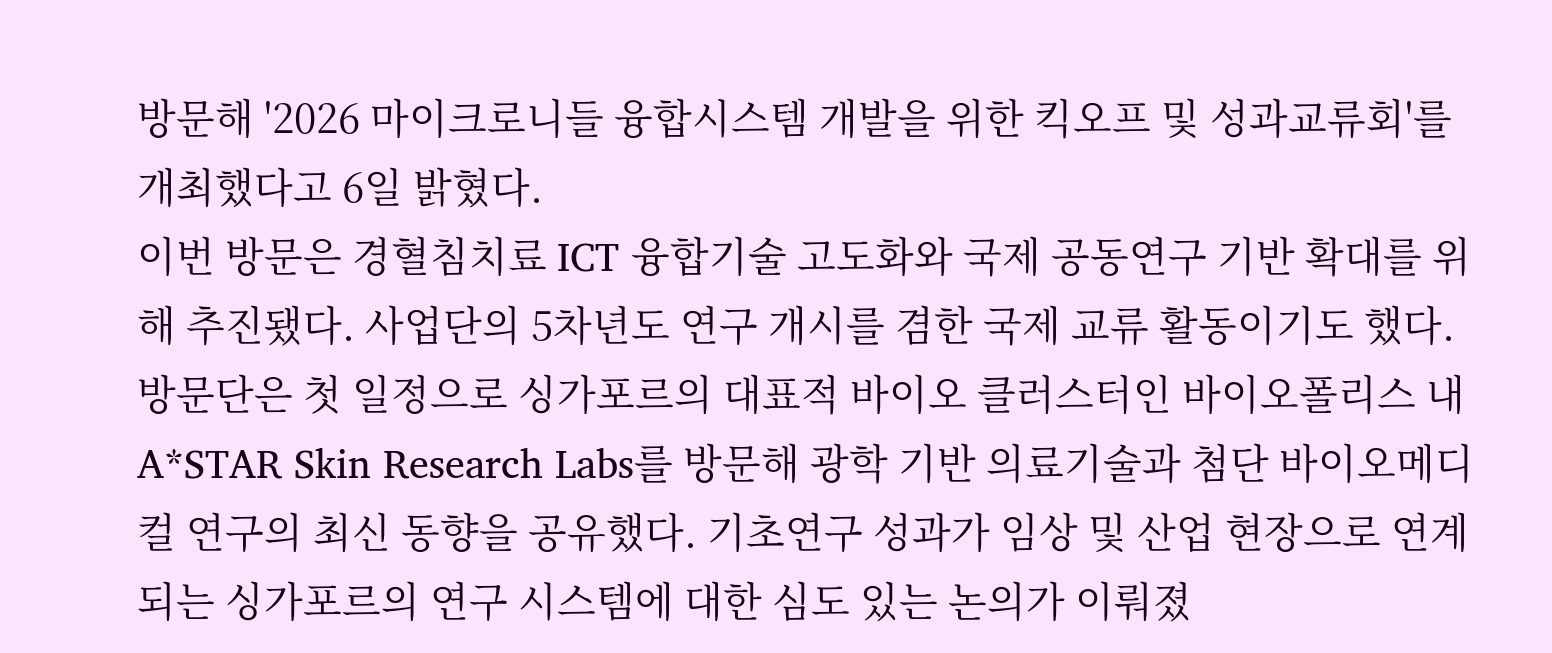방문해 '2026 마이크로니들 융합시스템 개발을 위한 킥오프 및 성과교류회'를 개최했다고 6일 밝혔다.
이번 방문은 경혈침치료 ICT 융합기술 고도화와 국제 공동연구 기반 확대를 위해 추진됐다. 사업단의 5차년도 연구 개시를 겸한 국제 교류 활동이기도 했다.
방문단은 첫 일정으로 싱가포르의 대표적 바이오 클러스터인 바이오폴리스 내 A*STAR Skin Research Labs를 방문해 광학 기반 의료기술과 첨단 바이오메디컬 연구의 최신 동향을 공유했다. 기초연구 성과가 임상 및 산업 현장으로 연계되는 싱가포르의 연구 시스템에 대한 심도 있는 논의가 이뤄졌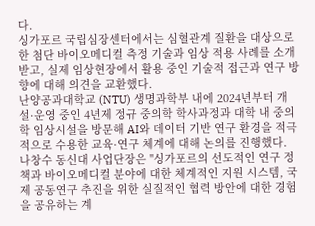다.
싱가포르 국립심장센터에서는 심혈관계 질환을 대상으로 한 첨단 바이오메디컬 측정 기술과 임상 적용 사례를 소개받고, 실제 임상현장에서 활용 중인 기술적 접근과 연구 방향에 대해 의견을 교환했다.
난양공과대학교 (NTU) 생명과학부 내에 2024년부터 개설·운영 중인 4년제 정규 중의학 학사과정과 대학 내 중의학 임상시설을 방문해 AI와 데이터 기반 연구 환경을 적극적으로 수용한 교육·연구 체계에 대해 논의를 진행했다.
나창수 동신대 사업단장은 "싱가포르의 선도적인 연구 정책과 바이오메디컬 분야에 대한 체계적인 지원 시스템, 국제 공동연구 추진을 위한 실질적인 협력 방안에 대한 경험을 공유하는 계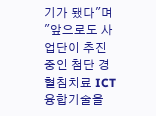기가 됐다"며 "앞으로도 사업단이 추진 중인 첨단 경혈침치료 ICT 융합기술을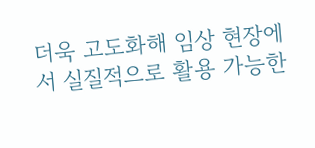더욱 고도화해 임상 현장에서 실질적으로 활용 가능한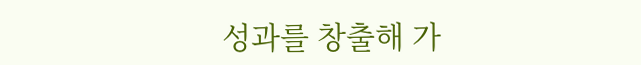성과를 창출해 가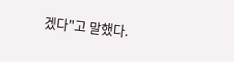겠다"고 말했다.